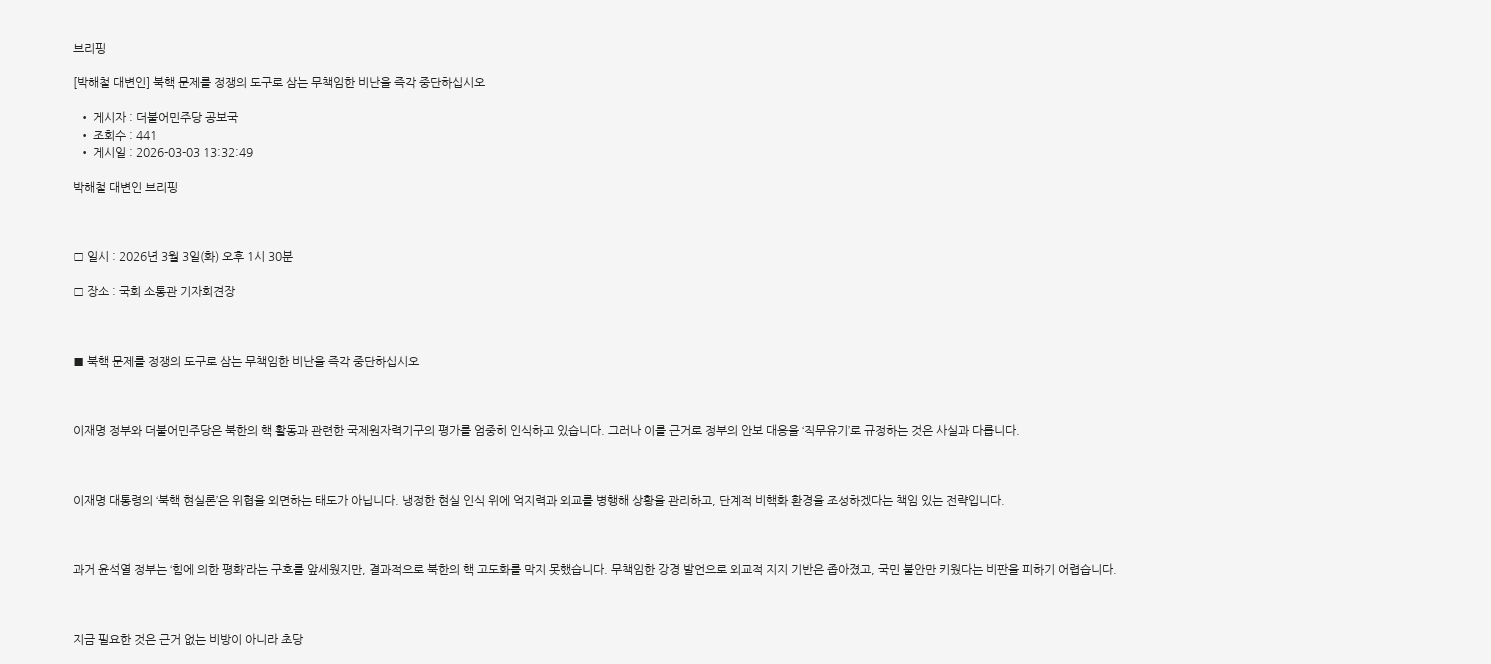브리핑

[박해철 대변인] 북핵 문제를 정쟁의 도구로 삼는 무책임한 비난을 즉각 중단하십시오

  • 게시자 : 더불어민주당 공보국
  • 조회수 : 441
  • 게시일 : 2026-03-03 13:32:49

박해철 대변인 브리핑



□ 일시 : 2026년 3월 3일(화) 오후 1시 30분

□ 장소 : 국회 소통관 기자회견장



■ 북핵 문제를 정쟁의 도구로 삼는 무책임한 비난을 즉각 중단하십시오



이재명 정부와 더불어민주당은 북한의 핵 활동과 관련한 국제원자력기구의 평가를 엄중히 인식하고 있습니다. 그러나 이를 근거로 정부의 안보 대응을 ‘직무유기’로 규정하는 것은 사실과 다릅니다.



이재명 대통령의 ‘북핵 현실론’은 위협을 외면하는 태도가 아닙니다. 냉정한 현실 인식 위에 억지력과 외교를 병행해 상황을 관리하고, 단계적 비핵화 환경을 조성하겠다는 책임 있는 전략입니다.



과거 윤석열 정부는 ‘힘에 의한 평화’라는 구호를 앞세웠지만, 결과적으로 북한의 핵 고도화를 막지 못했습니다. 무책임한 강경 발언으로 외교적 지지 기반은 좁아졌고, 국민 불안만 키웠다는 비판을 피하기 어렵습니다.



지금 필요한 것은 근거 없는 비방이 아니라 초당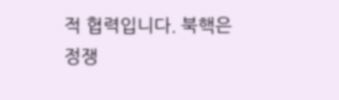적 협력입니다. 북핵은 정쟁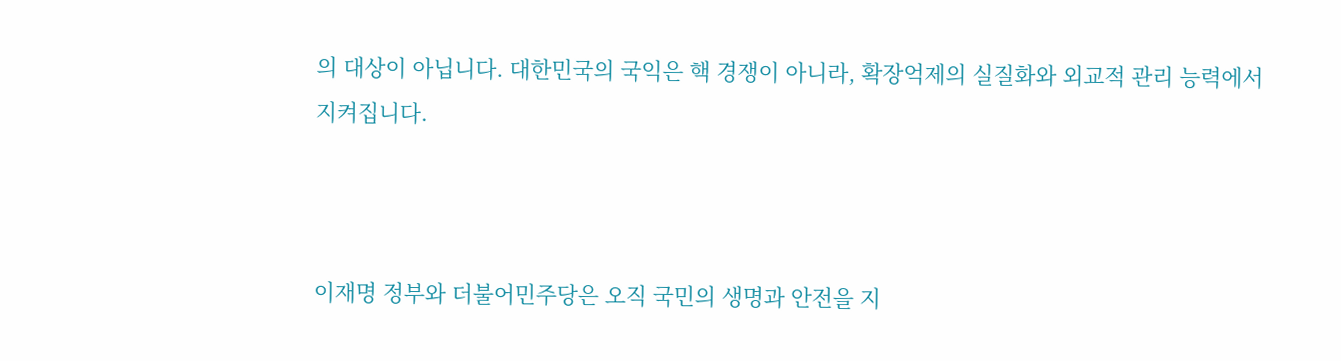의 대상이 아닙니다. 대한민국의 국익은 핵 경쟁이 아니라, 확장억제의 실질화와 외교적 관리 능력에서 지켜집니다.



이재명 정부와 더불어민주당은 오직 국민의 생명과 안전을 지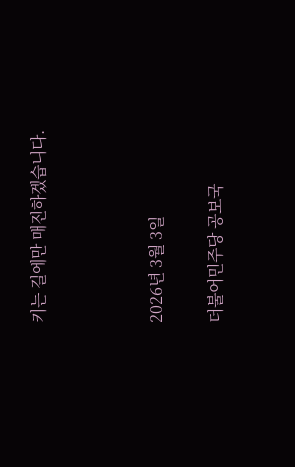키는 길에만 매진하겠습니다.



2026년 3월 3일

더불어민주당 공보국